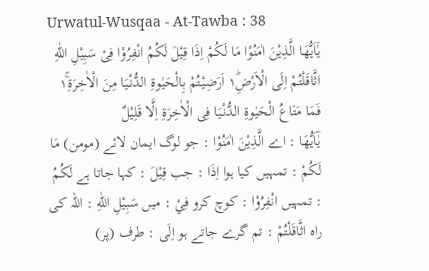Urwatul-Wusqaa - At-Tawba : 38
یٰۤاَیُّهَا الَّذِیْنَ اٰمَنُوْا مَا لَكُمْ اِذَا قِیْلَ لَكُمُ انْفِرُوْا فِیْ سَبِیْلِ اللّٰهِ اثَّاقَلْتُمْ اِلَى الْاَرْضِ١ؕ اَرَضِیْتُمْ بِالْحَیٰوةِ الدُّنْیَا مِنَ الْاٰخِرَةِ١ۚ فَمَا مَتَاعُ الْحَیٰوةِ الدُّنْیَا فِی الْاٰخِرَةِ اِلَّا قَلِیْلٌ
يٰٓاَيُّھَا : اے الَّذِيْنَ اٰمَنُوْا : جو لوگ ایمان لائے (مومن) مَا لَكُمْ : تمہیں کیا ہوا اِذَا : جب قِيْلَ : کہا جاتا ہے لَكُمُ : تمہیں انْفِرُوْا : کوچ کرو فِيْ : میں سَبِيْلِ اللّٰهِ : اللہ کی راہ اثَّاقَلْتُمْ : تم گرے جاتے ہو اِلَى : طرف (پر)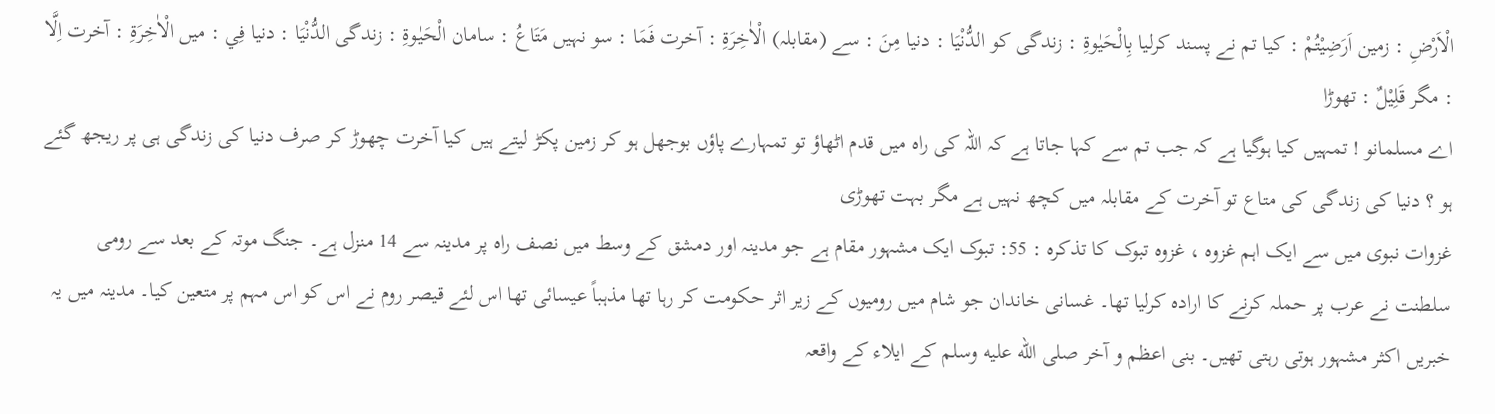الْاَرْضِ : زمین اَرَضِيْتُمْ : کیا تم نے پسند کرلیا بِالْحَيٰوةِ : زندگی کو الدُّنْيَا : دنیا مِنَ : سے (مقابلہ) الْاٰخِرَةِ : آخرت فَمَا : سو نہیں مَتَاعُ : سامان الْحَيٰوةِ : زندگی الدُّنْيَا : دنیا فِي : میں الْاٰخِرَةِ : آخرت اِلَّا : مگر قَلِيْلٌ : تھوڑا
اے مسلمانو ! تمہیں کیا ہوگیا ہے کہ جب تم سے کہا جاتا ہے کہ اللہ کی راہ میں قدم اٹھاؤ تو تمہارے پاؤں بوجھل ہو کر زمین پکڑ لیتے ہیں کیا آخرت چھوڑ کر صرف دنیا کی زندگی ہی پر ریجھ گئے ہو ؟ دنیا کی زندگی کی متاع تو آخرت کے مقابلہ میں کچھ نہیں ہے مگر بہت تھوڑی
غزوات نبوی میں سے ایک اہم غزوہ ، غزوہ تبوک کا تذکرہ : 55: تبوک ایک مشہور مقام ہے جو مدینہ اور دمشق کے وسط میں نصف راہ پر مدینہ سے 14 منزل ہے۔ جنگ موتہ کے بعد سے رومی سلطنت نے عرب پر حملہ کرنے کا ارادہ کرلیا تھا۔ غسانی خاندان جو شام میں رومیوں کے زیر اثر حکومت کر رہا تھا مذہباً عیسائی تھا اس لئے قیصر روم نے اس کو اس مہم پر متعین کیا۔ مدینہ میں یہ خبریں اکثر مشہور ہوتی رہتی تھیں۔ بنی اعظم و آخر صلى الله عليه وسلم کے ایلاء کے واقعہ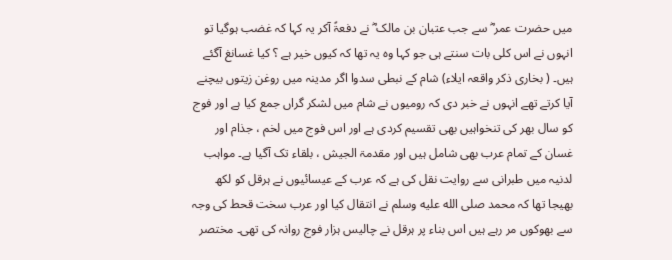میں حضرت عمر ؓ سے جب عتبان بن مالک ؓ نے دفعۃً آکر یہ کہا کہ غضب ہوگیا تو انہوں نے اس کلی بات سنتے ہی جو کہا وہ یہ تھا کہ کیوں خیر ہے ؟ کیا غسانغ آگئے ہیں۔ ( بخاری ذکر واقعہ ایلاء) شام کے نبطی سدوا اگر مدینہ میں روغن زیتوں بیچنے آیا کرتے تھے انہوں نے خبر دی کہ رومیوں نے شام میں لشکر گراں جمع کیا ہے اور فوج کو سال بھر کی تنخواہیں بھی تقسیم کردی ہے اور اس فوج میں لخم ، جذام اور غسان کے تمام عرب بھی شامل ہیں اور مقدمۃ الجیش ، بلقاء تک آگیا ہے۔ مواہب لدنیہ میں طبرانی سے روایت نقل کی ہے کہ عرب کے عیسائیوں نے ہرقل کو لکھ بھیجا تھا کہ محمد صلى الله عليه وسلم نے انتقال کیا اور عرب سخت قحط کی وجہ سے بھوکوں مر رہے ہیں اس بناء پر ہرقل نے چالیس ہزار فوج روانہ کی تھی۔ مختصر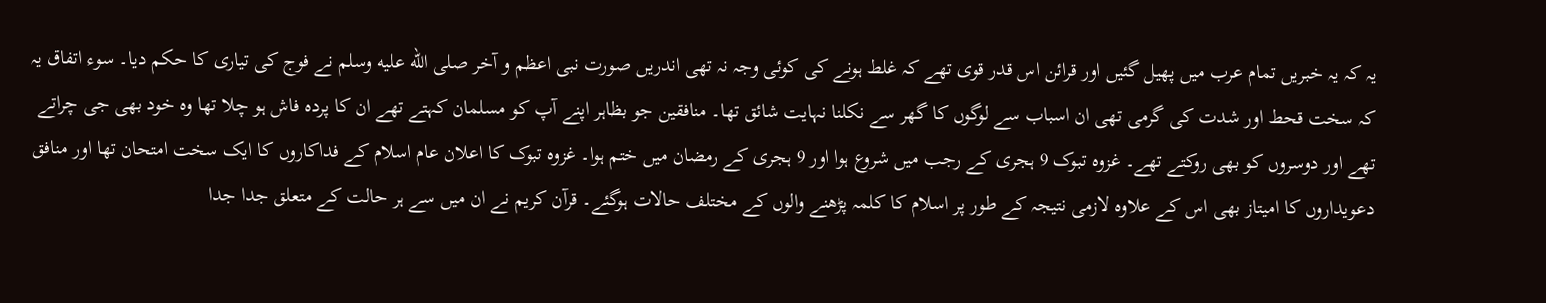یہ کہ یہ خبریں تمام عرب میں پھیل گئیں اور قرائن اس قدر قوی تھے کہ غلط ہونے کی کوئی وجہ نہ تھی اندریں صورت نبی اعظم و آخر صلى الله عليه وسلم نے فوج کی تیاری کا حکم دیا۔ سوء اتفاق یہ کہ سخت قحط اور شدت کی گرمی تھی ان اسباب سے لوگوں کا گھر سے نکلنا نہایت شائق تھا۔ منافقین جو بظاہر اپنے آپ کو مسلمان کہتے تھے ان کا پردہ فاش ہو چلا تھا وہ خود بھی جی چراتے تھے اور دوسروں کو بھی روکتے تھے۔ غزوہ تبوک 9 ہجری کے رجب میں شروع ہوا اور 9 ہجری کے رمضان میں ختم ہوا۔ غزوہ تبوک کا اعلان عام اسلام کے فداکاروں کا ایک سخت امتحان تھا اور منافق دعویداروں کا امیتاز بھی اس کے علاوہ لازمی نتیجہ کے طور پر اسلام کا کلمہ پڑھنے والوں کے مختلف حالات ہوگئے۔ قرآن کریم نے ان میں سے ہر حالت کے متعلق جدا جدا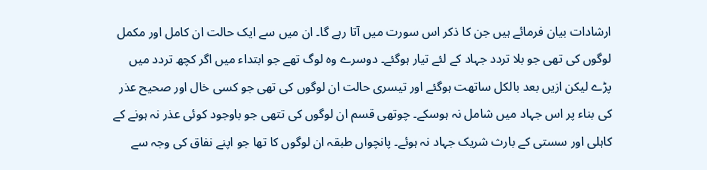ارشادات بیان فرمائے ہیں جن کا ذکر اس سورت میں آتا رہے گا۔ ان میں سے ایک حالت ان کامل اور مکمل لوگوں کی تھی جو بلا تردد جہاد کے لئے تیار ہوگئے۔ دوسرے وہ لوگ تھے جو ابتداء میں اگر کچھ تردد میں پڑے لیکن ازیں بعد بالکل ساتھت ہوگئے اور تیسری حالت ان لوگوں کی تھی جو کسی خال اور صحیح عذر کی بناء پر اس جہاد میں شامل نہ ہوسکے۔ چوتھی قسم ان لوگوں کی تتھی جو باوجود کوئی عذر نہ ہونے کے کاہلی اور سستی کے بارث شریک جہاد نہ ہوئے۔ پانچواں طبقہ ان لوگوں کا تھا جو اپنے نفاق کی وجہ سے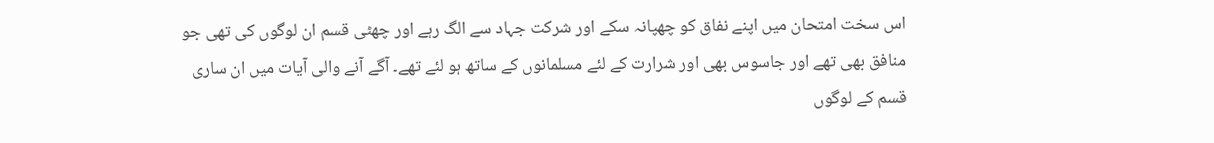اس سخت امتحان میں اپنے نفاق کو چھپانہ سکے اور شرکت جہاد سے الگ رہے اور چھٹی قسم ان لوگوں کی تھی جو منافق بھی تھے اور جاسوس بھی اور شرارت کے لئے مسلمانوں کے ساتھ ہو لئے تھے۔ آگے آنے والی آیات میں ان ساری قسم کے لوگوں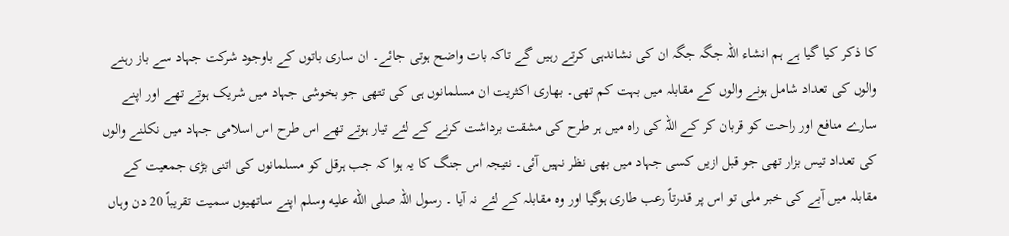کا ذکر کیا گیا ہے ہم انشاء اللہ جگہ جگہ ان کی نشاندہی کرتے رہیں گے تاکہ بات واضح ہوتی جائے۔ ان ساری باتوں کے باوجود شرکت جہاد سے باز رہنے والوں کی تعداد شامل ہونے والوں کے مقابلہ میں بہت کم تھی۔ بھاری اکثریت ان مسلمانوں ہی کی تتھی جو بخوشی جہاد میں شریک ہوتے تھے اور اپنے سارے منافع اور راحت کو قربان کر کے اللہ کی راہ میں ہر طرح کی مشقت برداشت کرنے کے لئے تیار ہوتے تھے اس طرح اس اسلامی جہاد میں نکلنے والوں کی تعداد تیس بزار تھی جو قبل ازیں کسی جہاد میں بھی نظر نہیں آئی۔ نتیجہ اس جنگ کا یہ ہوا کہ جب ہرقل کو مسلمانوں کی اتنی بڑی جمعیت کے مقابلہ میں آبے کی خبر ملی تو اس پر قدرتاً رعب طاری ہوگیا اور وہ مقابلہ کے لئے نہ آیا ۔ رسول اللہ صلى الله عليه وسلم اپنے ساتھیوں سمیت تقریباً 20 دن وہاں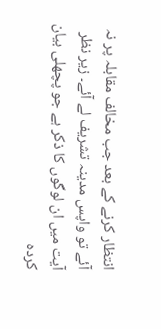انتظار کرنے کے بعد جب مخالف مقابلہ پر نہ آئے تو واپس مدینہ تشریف لے آئے۔ زیر نظر آیت میں ان لوگوں کا ذکر ہے جو پچھلی بیان کردہ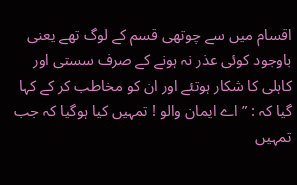اقسام میں سے چوتھی قسم کے لوگ تھے یعنی باوجود کوئی عذر نہ ہونے کے صرف سستی اور کاہلی کا شکار ہوتئے اور ان کو مخاطب کر کے کہا گیا کہ : ” اے ایمان والو ! تمہیں کیا ہوگیا کہ جب تمہیں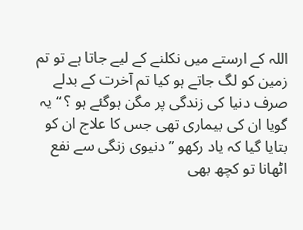اللہ کے ارستے میں نکلنے کے لیے جاتا ہے تو تم زمین کو لگ جاتے ہو کیا تم آخرت کے بدلے صرف دنیا کی زندگی پر مگن ہوگئے ہو ؟ “ یہ گویا ان کی بیماری تھی جس کا علاج ان کو بتایا گیا کہ یاد رکھو ” دنیوی زنگی سے نفع اٹھانا تو کچھ بھی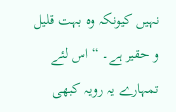نہیں کیونکہ وہ بہت قلیل و حقیر ہے۔ “ اس لئے تمہارے یہ رویہ کبھی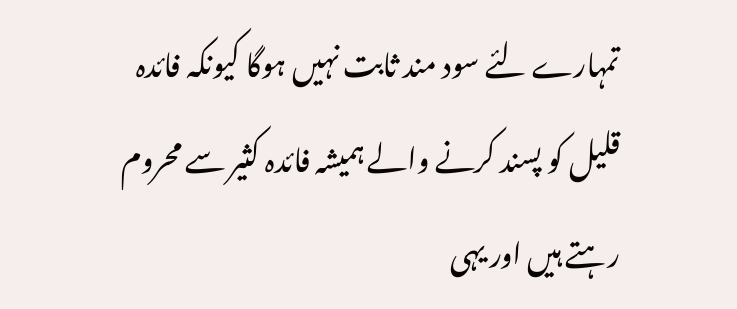تمہارے لئے سود مند ثابت نہیں ہوگا کیونکہ فائدہ قلیل کو پسند کرنے والے ہمیشہ فائدہ کثیر سے محروم رہتے ہیں اور یہی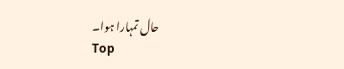حال تمہارا ہوا۔
Top